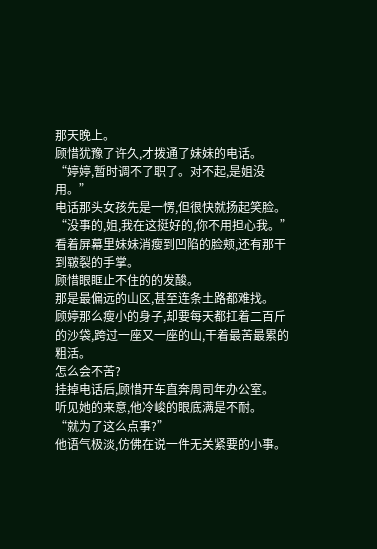那天晚上。
顾惜犹豫了许久,才拨通了妹妹的电话。
“婷婷,暂时调不了职了。对不起,是姐没用。”
电话那头女孩先是一愣,但很快就扬起笑脸。
“没事的,姐,我在这挺好的,你不用担心我。”
看着屏幕里妹妹消瘦到凹陷的脸颊,还有那干到皲裂的手掌。
顾惜眼眶止不住的的发酸。
那是最偏远的山区,甚至连条土路都难找。
顾婷那么瘦小的身子,却要每天都扛着二百斤的沙袋,跨过一座又一座的山,干着最苦最累的粗活。
怎么会不苦?
挂掉电话后,顾惜开车直奔周司年办公室。
听见她的来意,他冷峻的眼底满是不耐。
“就为了这么点事?”
他语气极淡,仿佛在说一件无关紧要的小事。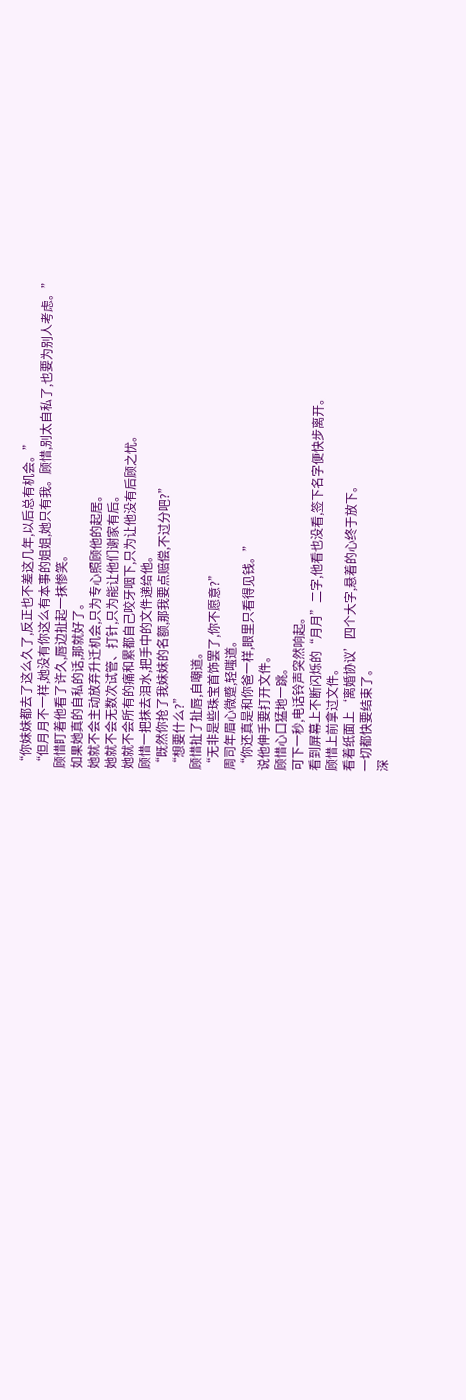“你妹妹都去了这么久了,反正也不差这几年,以后总有机会。”
“但月月不一样,她没有你这么有本事的姐姐,她只有我。顾惜,别太自私了,也要为别人考虑。”
顾惜盯着他看了许久,唇边扯起一抹惨笑。
如果她真的自私的话,那就好了。
她就不会主动放弃升迁机会,只为专心照顾他的起居。
她就不会无数次试管、打针,只为能让他们谢家有后。
她就不会所有的痛和累都自己咬牙咽下,只为让他没有后顾之忧。
顾惜一把抹去泪水,把手中的文件递给他。
“既然你抢了我妹妹的名额,那我要点赔偿,不过分吧?”
“想要什么?”
顾惜扯了扯唇,自嘲道。
“无非是些珠宝首饰罢了,你不愿意?”
周司年眉心微蹙,轻嗤道。
“你还真是和你爸一样,眼里只看得见钱。”
说他伸手要打开文件。
顾惜心口猛地一跳。
可下一秒,电话铃声突然响起。
看到屏幕上不断闪烁的“月月”二字,他看也没看,签下名字便快步离开。
顾惜上前拿过文件。
看着纸面上‘离婚协议’四个大字,悬着的心终于放下。
一切都快要结束了。
深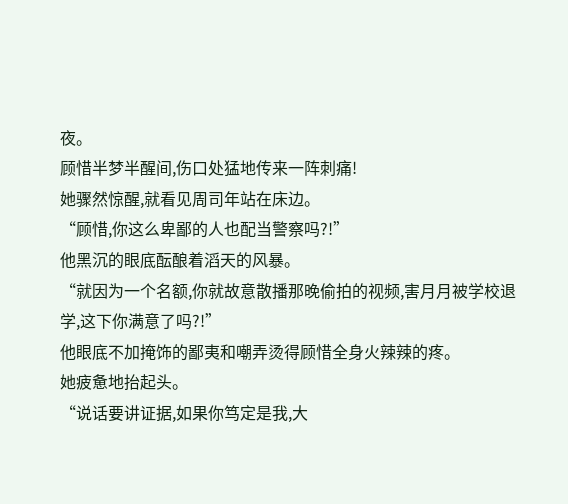夜。
顾惜半梦半醒间,伤口处猛地传来一阵刺痛!
她骤然惊醒,就看见周司年站在床边。
“顾惜,你这么卑鄙的人也配当警察吗?!”
他黑沉的眼底酝酿着滔天的风暴。
“就因为一个名额,你就故意散播那晚偷拍的视频,害月月被学校退学,这下你满意了吗?!”
他眼底不加掩饰的鄙夷和嘲弄烫得顾惜全身火辣辣的疼。
她疲惫地抬起头。
“说话要讲证据,如果你笃定是我,大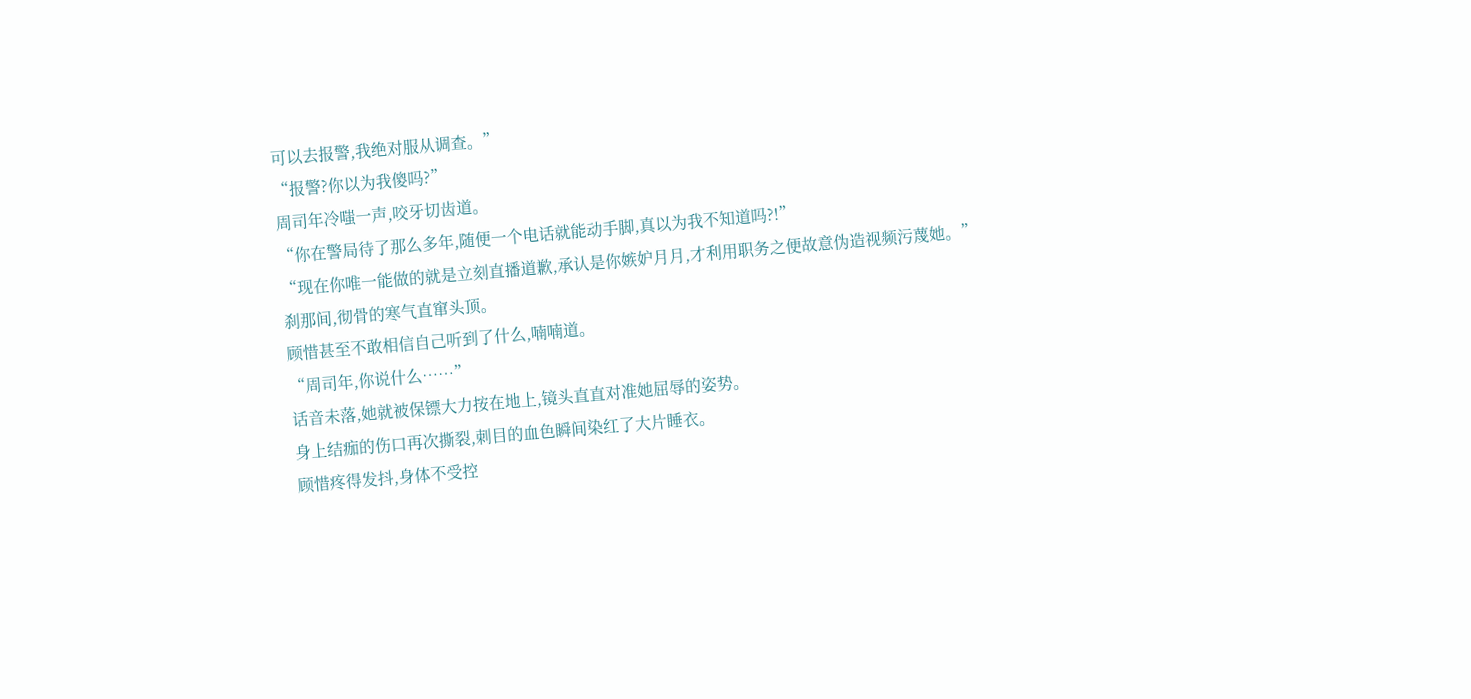可以去报警,我绝对服从调查。”
“报警?你以为我傻吗?”
周司年冷嗤一声,咬牙切齿道。
“你在警局待了那么多年,随便一个电话就能动手脚,真以为我不知道吗?!”
“现在你唯一能做的就是立刻直播道歉,承认是你嫉妒月月,才利用职务之便故意伪造视频污蔑她。”
刹那间,彻骨的寒气直窜头顶。
顾惜甚至不敢相信自己听到了什么,喃喃道。
“周司年,你说什么……”
话音未落,她就被保镖大力按在地上,镜头直直对准她屈辱的姿势。
身上结痂的伤口再次撕裂,刺目的血色瞬间染红了大片睡衣。
顾惜疼得发抖,身体不受控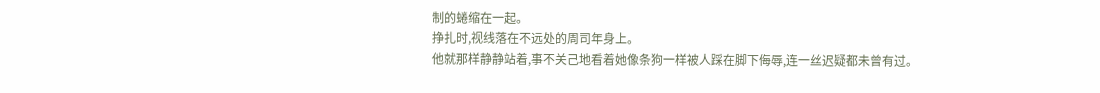制的蜷缩在一起。
挣扎时,视线落在不远处的周司年身上。
他就那样静静站着,事不关己地看着她像条狗一样被人踩在脚下侮辱,连一丝迟疑都未曾有过。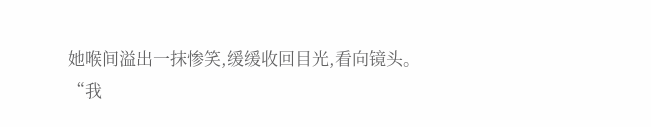她喉间溢出一抹惨笑,缓缓收回目光,看向镜头。
“我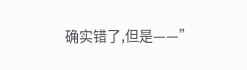确实错了,但是——”